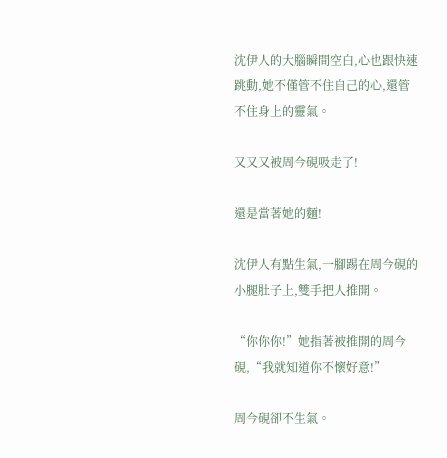沈伊人的大腦瞬間空白,心也跟快速跳動,她不僅管不住自己的心,還管不住身上的靈氣。

又又又被周今硯吸走了!

還是當著她的麵!

沈伊人有點生氣,一腳踢在周今硯的小腿肚子上,雙手把人推開。

“你你你!”她指著被推開的周今硯,“我就知道你不懷好意!”

周今硯卻不生氣。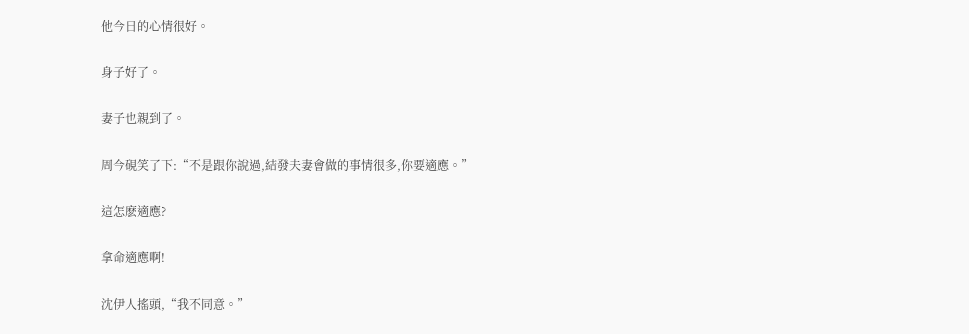他今日的心情很好。

身子好了。

妻子也親到了。

周今硯笑了下:“不是跟你說過,結發夫妻會做的事情很多,你要適應。”

這怎麽適應?

拿命適應啊!

沈伊人搖頭,“我不同意。”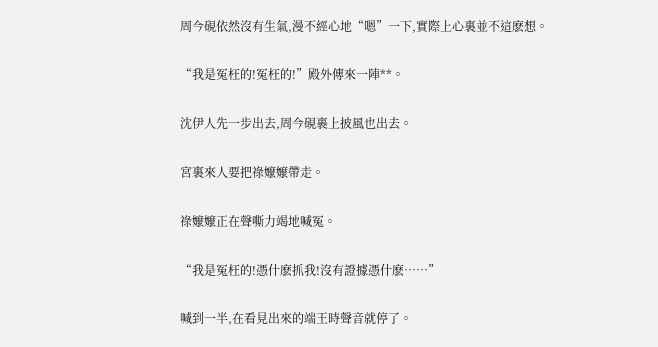周今硯依然沒有生氣,漫不經心地“嗯”一下,實際上心裏並不這麽想。

“我是冤枉的!冤枉的!”殿外傳來一陣**。

沈伊人先一步出去,周今硯裹上披風也出去。

宮裏來人要把祿嬤嬤帶走。

祿嬤嬤正在聲嘶力竭地喊冤。

“我是冤枉的!憑什麽抓我!沒有證據憑什麽……”

喊到一半,在看見出來的端王時聲音就停了。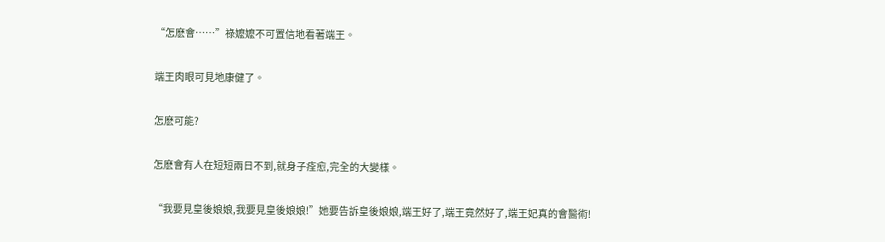“怎麽會……”祿嬤嬤不可置信地看著端王。

端王肉眼可見地康健了。

怎麽可能?

怎麽會有人在短短兩日不到,就身子痊愈,完全的大變樣。

“我要見皇後娘娘,我要見皇後娘娘!”她要告訴皇後娘娘,端王好了,端王竟然好了,端王妃真的會醫術!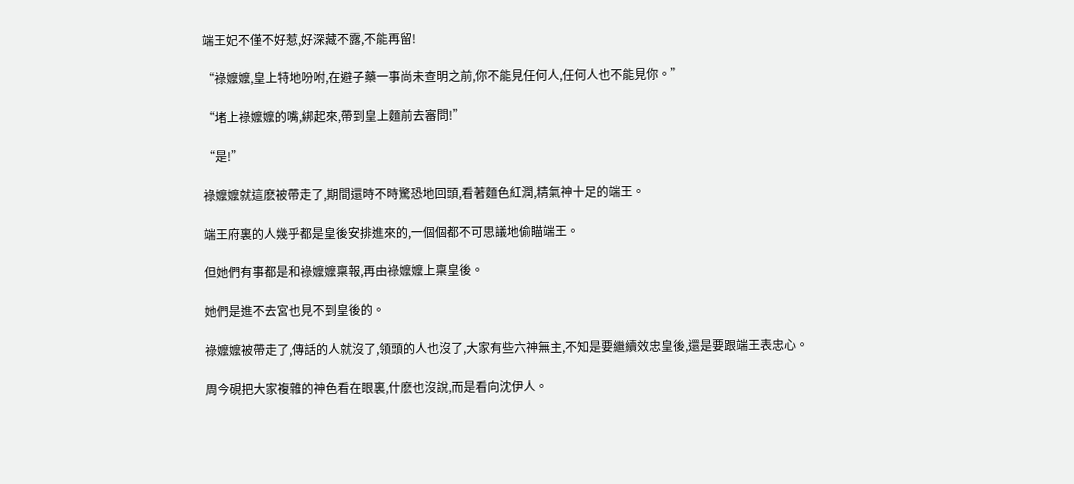端王妃不僅不好惹,好深藏不露,不能再留!

“祿嬤嬤,皇上特地吩咐,在避子藥一事尚未查明之前,你不能見任何人,任何人也不能見你。”

“堵上祿嬤嬤的嘴,綁起來,帶到皇上麵前去審問!”

“是!”

祿嬤嬤就這麽被帶走了,期間還時不時驚恐地回頭,看著麵色紅潤,精氣神十足的端王。

端王府裏的人幾乎都是皇後安排進來的,一個個都不可思議地偷瞄端王。

但她們有事都是和祿嬤嬤稟報,再由祿嬤嬤上稟皇後。

她們是進不去宮也見不到皇後的。

祿嬤嬤被帶走了,傳話的人就沒了,領頭的人也沒了,大家有些六神無主,不知是要繼續效忠皇後,還是要跟端王表忠心。

周今硯把大家複雜的神色看在眼裏,什麽也沒說,而是看向沈伊人。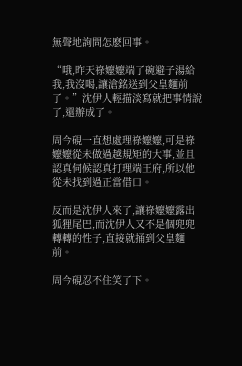無聲地詢問怎麽回事。

“哦,昨天祿嬤嬤端了碗避子湯給我,我沒喝,讓滄銘送到父皇麵前了。”沈伊人輕描淡寫就把事情說了,還辦成了。

周今硯一直想處理祿嬤嬤,可是祿嬤嬤從未做過越規矩的大事,並且認真伺候認真打理端王府,所以他從未找到過正當借口。

反而是沈伊人來了,讓祿嬤嬤露出狐狸尾巴,而沈伊人又不是個兜兜轉轉的性子,直接就捅到父皇麵前。

周今硯忍不住笑了下。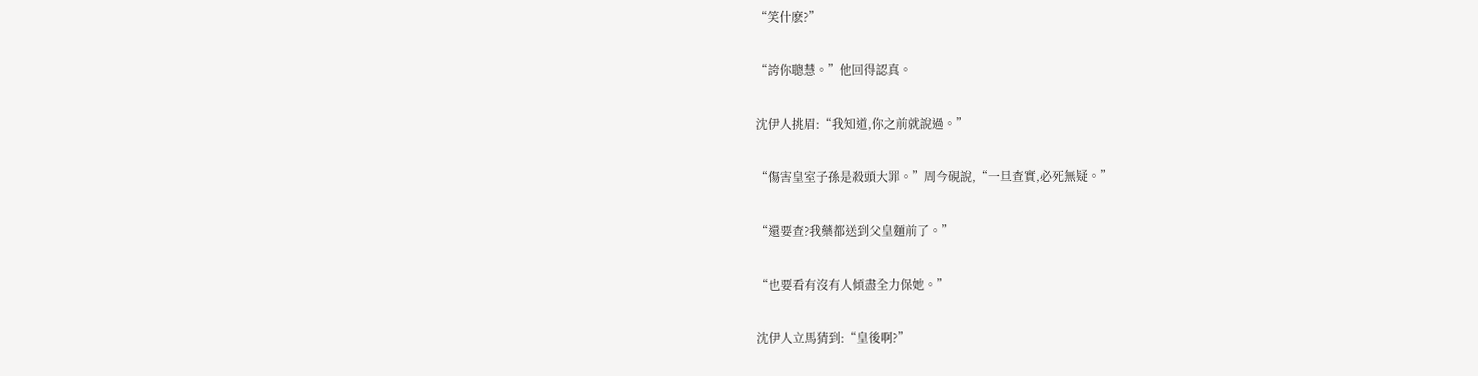“笑什麽?”

“誇你聰慧。”他回得認真。

沈伊人挑眉:“我知道,你之前就說過。”

“傷害皇室子孫是殺頭大罪。”周今硯說,“一旦查實,必死無疑。”

“還要查?我藥都送到父皇麵前了。”

“也要看有沒有人傾盡全力保她。”

沈伊人立馬猜到:“皇後啊?”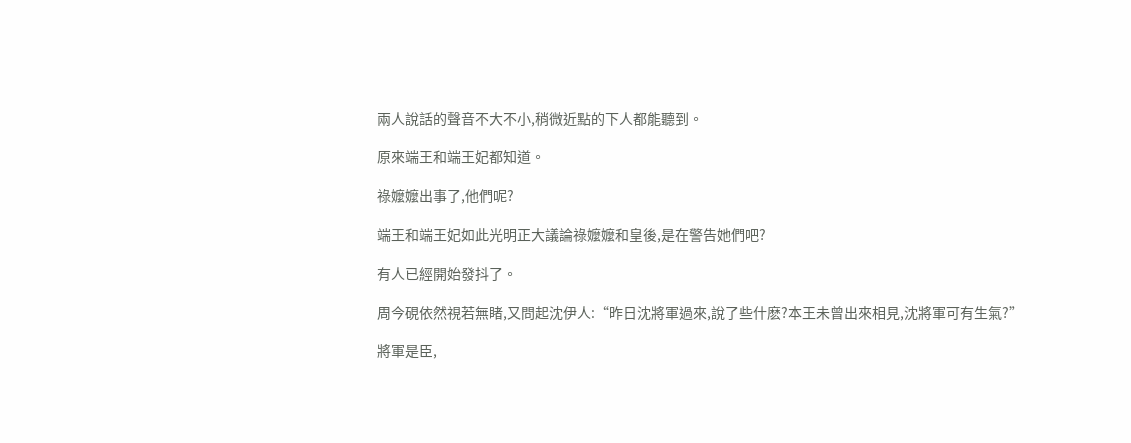兩人說話的聲音不大不小,稍微近點的下人都能聽到。

原來端王和端王妃都知道。

祿嬤嬤出事了,他們呢?

端王和端王妃如此光明正大議論祿嬤嬤和皇後,是在警告她們吧?

有人已經開始發抖了。

周今硯依然視若無睹,又問起沈伊人:“昨日沈將軍過來,說了些什麽?本王未曾出來相見,沈將軍可有生氣?”

將軍是臣,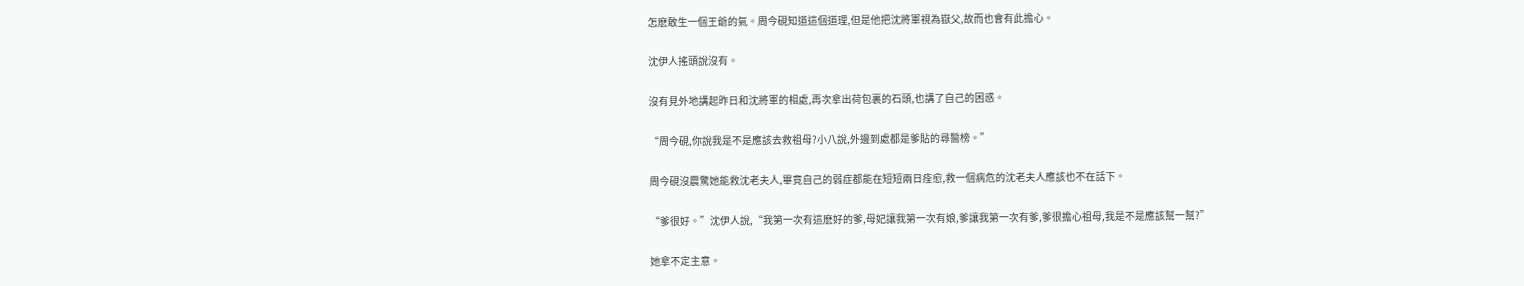怎麽敢生一個王爺的氣。周今硯知道這個道理,但是他把沈將軍視為嶽父,故而也會有此擔心。

沈伊人搖頭說沒有。

沒有見外地講起昨日和沈將軍的相處,再次拿出荷包裏的石頭,也講了自己的困惑。

“周今硯,你說我是不是應該去救祖母?小八說,外邊到處都是爹貼的尋醫榜。”

周今硯沒震驚她能救沈老夫人,畢竟自己的弱症都能在短短兩日痊愈,救一個病危的沈老夫人應該也不在話下。

“爹很好。”沈伊人說,“我第一次有這麽好的爹,母妃讓我第一次有娘,爹讓我第一次有爹,爹很擔心祖母,我是不是應該幫一幫?”

她拿不定主意。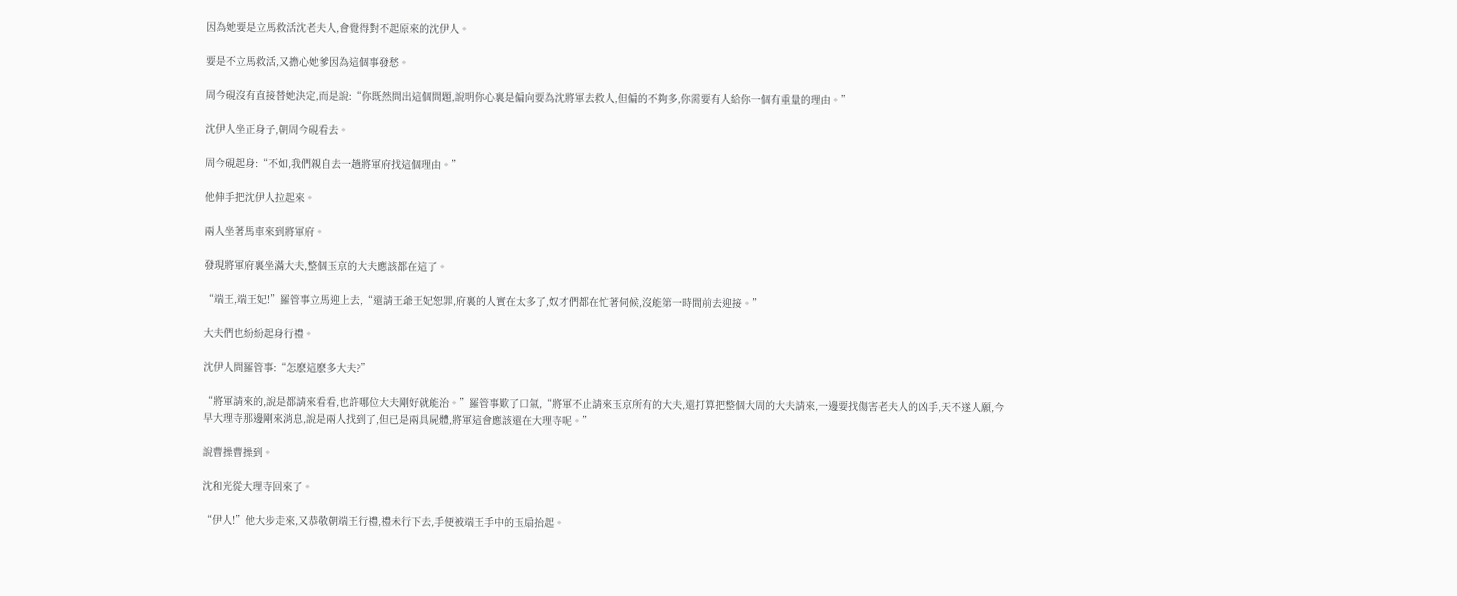因為她要是立馬救活沈老夫人,會覺得對不起原來的沈伊人。

要是不立馬救活,又擔心她爹因為這個事發愁。

周今硯沒有直接替她決定,而是說:“你既然問出這個問題,說明你心裏是偏向要為沈將軍去救人,但偏的不夠多,你需要有人給你一個有重量的理由。”

沈伊人坐正身子,朝周今硯看去。

周今硯起身:“不如,我們親自去一趟將軍府找這個理由。”

他伸手把沈伊人拉起來。

兩人坐著馬車來到將軍府。

發現將軍府裏坐滿大夫,整個玉京的大夫應該都在這了。

“端王,端王妃!”羅管事立馬迎上去,“還請王爺王妃恕罪,府裏的人實在太多了,奴才們都在忙著伺候,沒能第一時間前去迎接。”

大夫們也紛紛起身行禮。

沈伊人問羅管事:“怎麽這麽多大夫?”

“將軍請來的,說是都請來看看,也許哪位大夫剛好就能治。”羅管事歎了口氣,“將軍不止請來玉京所有的大夫,還打算把整個大周的大夫請來,一邊要找傷害老夫人的凶手,天不遂人願,今早大理寺那邊剛來消息,說是兩人找到了,但已是兩具屍體,將軍這會應該還在大理寺呢。”

說曹操曹操到。

沈和光從大理寺回來了。

“伊人!”他大步走來,又恭敬朝端王行禮,禮未行下去,手便被端王手中的玉扇抬起。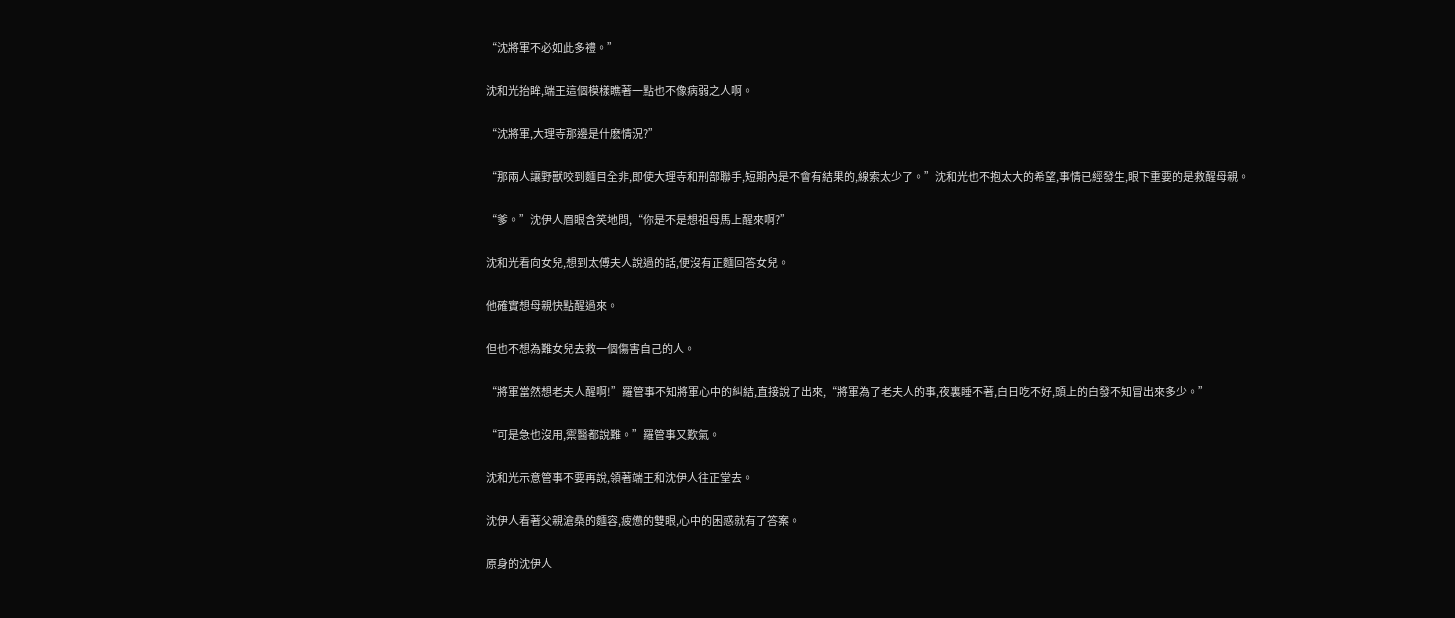“沈將軍不必如此多禮。”

沈和光抬眸,端王這個模樣瞧著一點也不像病弱之人啊。

“沈將軍,大理寺那邊是什麽情況?”

“那兩人讓野獸咬到麵目全非,即使大理寺和刑部聯手,短期內是不會有結果的,線索太少了。”沈和光也不抱太大的希望,事情已經發生,眼下重要的是救醒母親。

“爹。”沈伊人眉眼含笑地問,“你是不是想祖母馬上醒來啊?”

沈和光看向女兒,想到太傅夫人說過的話,便沒有正麵回答女兒。

他確實想母親快點醒過來。

但也不想為難女兒去救一個傷害自己的人。

“將軍當然想老夫人醒啊!”羅管事不知將軍心中的糾結,直接說了出來,“將軍為了老夫人的事,夜裏睡不著,白日吃不好,頭上的白發不知冒出來多少。”

“可是急也沒用,禦醫都說難。”羅管事又歎氣。

沈和光示意管事不要再說,領著端王和沈伊人往正堂去。

沈伊人看著父親滄桑的麵容,疲憊的雙眼,心中的困惑就有了答案。

原身的沈伊人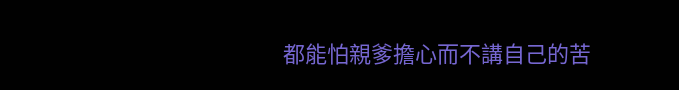都能怕親爹擔心而不講自己的苦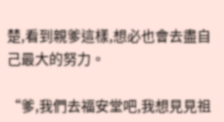楚,看到親爹這樣,想必也會去盡自己最大的努力。

“爹,我們去福安堂吧,我想見見祖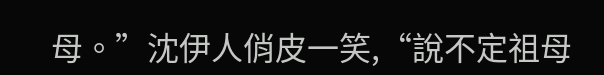母。”沈伊人俏皮一笑,“說不定祖母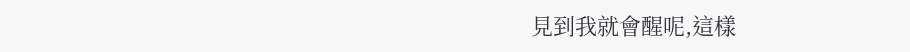見到我就會醒呢,這樣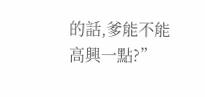的話,爹能不能高興一點?”